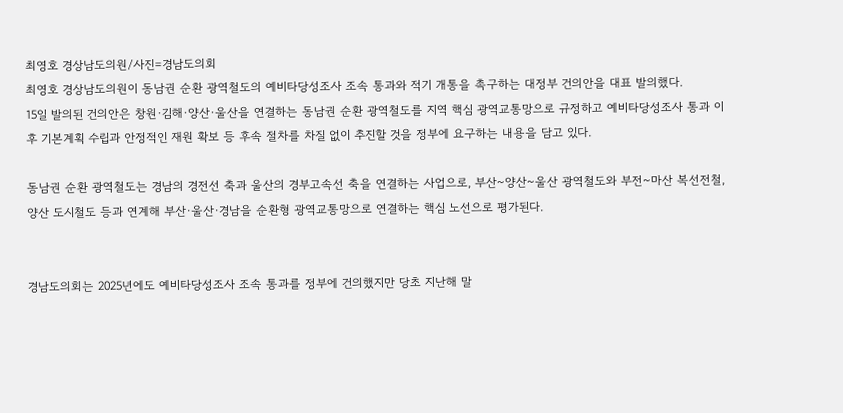최영호 경상남도의원/사진=경남도의회
최영호 경상남도의원이 동남권 순환 광역철도의 예비타당성조사 조속 통과와 적기 개통을 촉구하는 대정부 건의안을 대표 발의했다.
15일 발의된 건의안은 창원·김해·양산·울산을 연결하는 동남권 순환 광역철도를 지역 핵심 광역교통망으로 규정하고 예비타당성조사 통과 이후 기본계획 수립과 안정적인 재원 확보 등 후속 절차를 차질 없이 추진할 것을 정부에 요구하는 내용을 담고 있다.

동남권 순환 광역철도는 경남의 경전선 축과 울산의 경부고속선 축을 연결하는 사업으로, 부산~양산~울산 광역철도와 부전~마산 복선전철, 양산 도시철도 등과 연계해 부산·울산·경남을 순환형 광역교통망으로 연결하는 핵심 노선으로 평가된다.


경남도의회는 2025년에도 예비타당성조사 조속 통과를 정부에 건의했지만 당초 지난해 말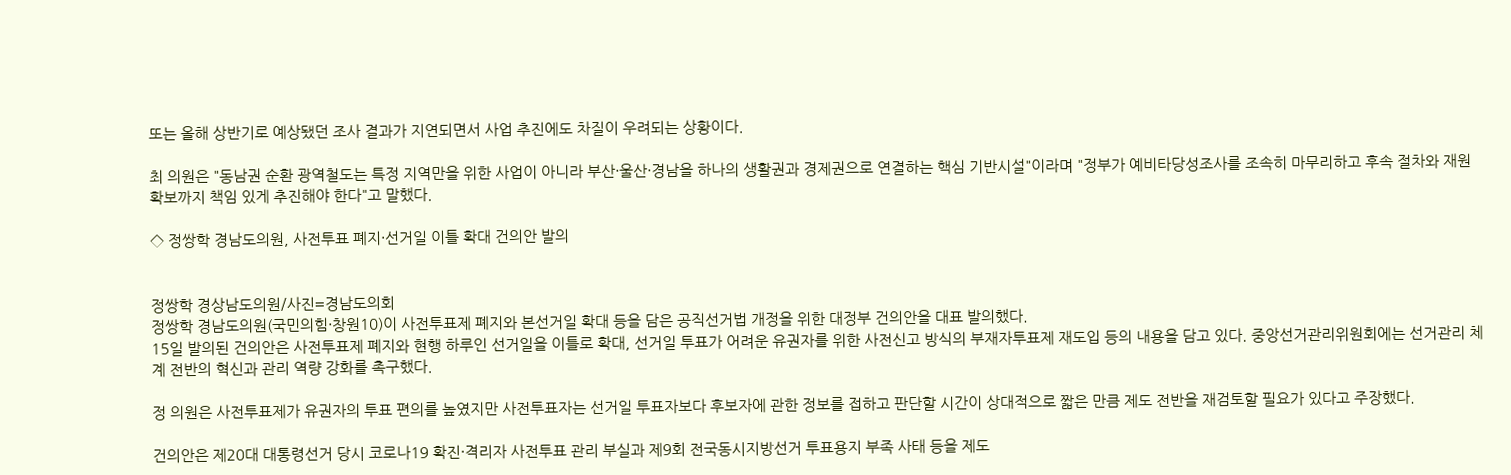또는 올해 상반기로 예상됐던 조사 결과가 지연되면서 사업 추진에도 차질이 우려되는 상황이다.

최 의원은 "동남권 순환 광역철도는 특정 지역만을 위한 사업이 아니라 부산·울산·경남을 하나의 생활권과 경제권으로 연결하는 핵심 기반시설"이라며 "정부가 예비타당성조사를 조속히 마무리하고 후속 절차와 재원 확보까지 책임 있게 추진해야 한다"고 말했다.

◇ 정쌍학 경남도의원, 사전투표 폐지·선거일 이틀 확대 건의안 발의


정쌍학 경상남도의원/사진=경남도의회
정쌍학 경남도의원(국민의힘·창원10)이 사전투표제 폐지와 본선거일 확대 등을 담은 공직선거법 개정을 위한 대정부 건의안을 대표 발의했다.
15일 발의된 건의안은 사전투표제 폐지와 현행 하루인 선거일을 이틀로 확대, 선거일 투표가 어려운 유권자를 위한 사전신고 방식의 부재자투표제 재도입 등의 내용을 담고 있다. 중앙선거관리위원회에는 선거관리 체계 전반의 혁신과 관리 역량 강화를 촉구했다.

정 의원은 사전투표제가 유권자의 투표 편의를 높였지만 사전투표자는 선거일 투표자보다 후보자에 관한 정보를 접하고 판단할 시간이 상대적으로 짧은 만큼 제도 전반을 재검토할 필요가 있다고 주장했다.

건의안은 제20대 대통령선거 당시 코로나19 확진·격리자 사전투표 관리 부실과 제9회 전국동시지방선거 투표용지 부족 사태 등을 제도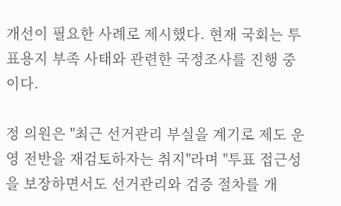개선이 필요한 사례로 제시했다. 현재 국회는 투표용지 부족 사태와 관련한 국정조사를 진행 중이다.

정 의원은 "최근 선거관리 부실을 계기로 제도 운영 전반을 재검토하자는 취지"라며 "투표 접근성을 보장하면서도 선거관리와 검증 절차를 개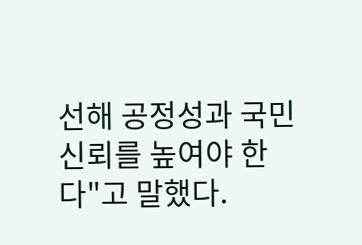선해 공정성과 국민 신뢰를 높여야 한다"고 말했다.